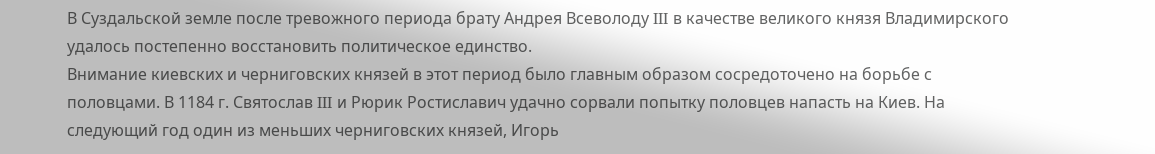В Суздальской земле после тревожного периода брату Андрея Всеволоду III в качестве великого князя Владимирского удалось постепенно восстановить политическое единство.
Внимание киевских и черниговских князей в этот период было главным образом сосредоточено на борьбе с половцами. В 1184 г. Святослав III и Рюрик Ростиславич удачно сорвали попытку половцев напасть на Киев. На следующий год один из меньших черниговских князей, Игорь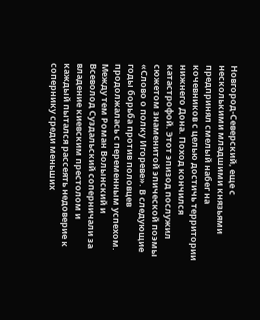Новгород-Северский, еще с несколькими младшими князьями предпринял смелый набег на кочевников с целью достичь территории нижнего Дона. Поход кончился катастрофой. Этот эпизод послужил сюжетом знаменитой эпической поэмы «Слово о полку Игореве». В следующие годы борьба против половцев продолжалась с переменным успехом. Между тем Роман Волынский и Всеволод Суздальский соперничали за владение киевским престолом и каждый пытался рассеять недоверие к сопернику среди меньших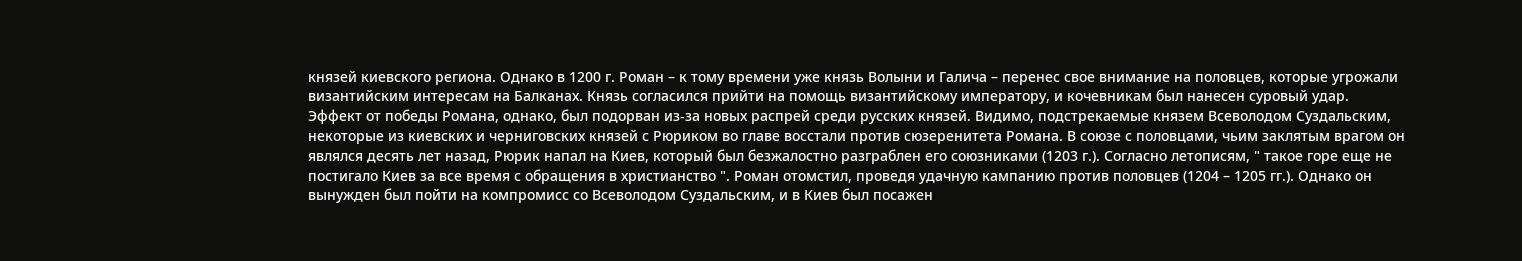князей киевского региона. Однако в 1200 г. Роман – к тому времени уже князь Волыни и Галича – перенес свое внимание на половцев, которые угрожали византийским интересам на Балканах. Князь согласился прийти на помощь византийскому императору, и кочевникам был нанесен суровый удар.
Эффект от победы Романа, однако, был подорван из-за новых распрей среди русских князей. Видимо, подстрекаемые князем Всеволодом Суздальским, некоторые из киевских и черниговских князей с Рюриком во главе восстали против сюзеренитета Романа. В союзе с половцами, чьим заклятым врагом он являлся десять лет назад, Рюрик напал на Киев, который был безжалостно разграблен его союзниками (1203 г.). Согласно летописям, " такое горе еще не постигало Киев за все время с обращения в христианство ". Роман отомстил, проведя удачную кампанию против половцев (1204 – 1205 гг.). Однако он вынужден был пойти на компромисс со Всеволодом Суздальским, и в Киев был посажен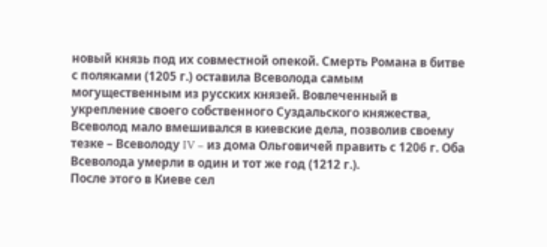новый князь под их совместной опекой. Смерть Романа в битве с поляками (1205 г.) оставила Всеволода самым могущественным из русских князей. Вовлеченный в укрепление своего собственного Суздальского княжества, Всеволод мало вмешивался в киевские дела, позволив своему тезке – Всеволоду IV – из дома Ольговичей править с 1206 г. Оба Всеволода умерли в один и тот же год (1212 г.).
После этого в Киеве сел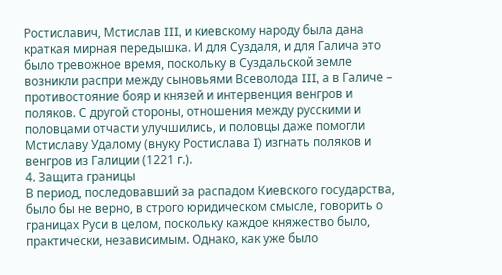Ростиславич, Мстислав III, и киевскому народу была дана краткая мирная передышка. И для Суздаля, и для Галича это было тревожное время, поскольку в Суздальской земле возникли распри между сыновьями Всеволода III, а в Галиче – противостояние бояр и князей и интервенция венгров и поляков. С другой стороны, отношения между русскими и половцами отчасти улучшились, и половцы даже помогли Мстиславу Удалому (внуку Ростислава I) изгнать поляков и венгров из Галиции (1221 г.).
4. Защита границы
В период, последовавший за распадом Киевского государства, было бы не верно, в строго юридическом смысле, говорить о границах Руси в целом, поскольку каждое княжество было, практически, независимым. Однако, как уже было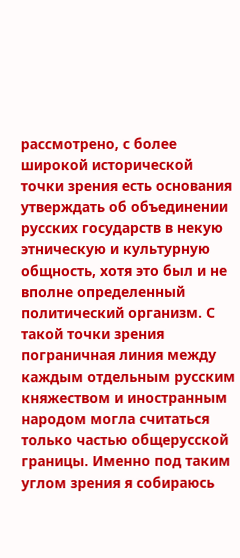рассмотрено, с более широкой исторической точки зрения есть основания утверждать об объединении русских государств в некую этническую и культурную общность, хотя это был и не вполне определенный политический организм. С такой точки зрения пограничная линия между каждым отдельным русским княжеством и иностранным народом могла считаться только частью общерусской границы. Именно под таким углом зрения я собираюсь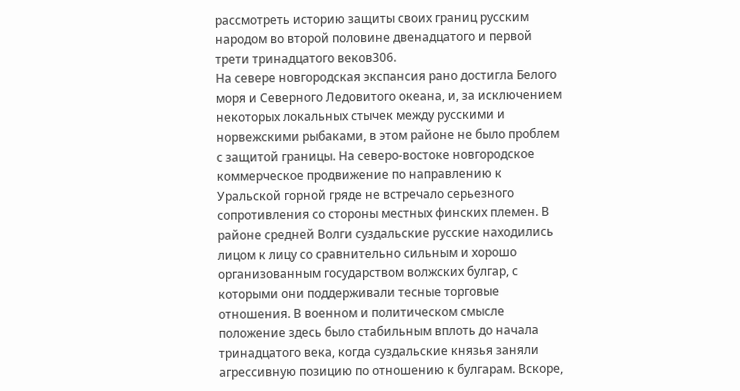рассмотреть историю защиты своих границ русским народом во второй половине двенадцатого и первой трети тринадцатого веков306.
На севере новгородская экспансия рано достигла Белого моря и Северного Ледовитого океана, и, за исключением некоторых локальных стычек между русскими и норвежскими рыбаками, в этом районе не было проблем с защитой границы. На северо-востоке новгородское коммерческое продвижение по направлению к Уральской горной гряде не встречало серьезного сопротивления со стороны местных финских племен. В районе средней Волги суздальские русские находились лицом к лицу со сравнительно сильным и хорошо организованным государством волжских булгар, с которыми они поддерживали тесные торговые отношения. В военном и политическом смысле положение здесь было стабильным вплоть до начала тринадцатого века, когда суздальские князья заняли агрессивную позицию по отношению к булгарам. Вскоре,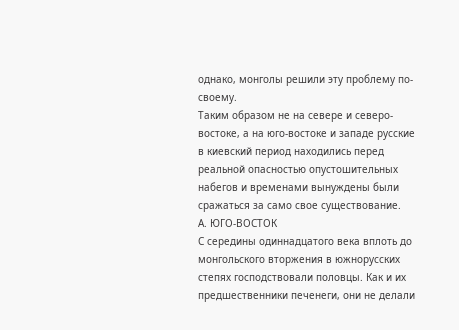однако, монголы решили эту проблему по-своему.
Таким образом не на севере и северо-востоке, а на юго-востоке и западе русские в киевский период находились перед реальной опасностью опустошительных набегов и временами вынуждены были сражаться за само свое существование.
А. ЮГО-ВОСТОК
С середины одиннадцатого века вплоть до монгольского вторжения в южнорусских степях господствовали половцы. Как и их предшественники печенеги, они не делали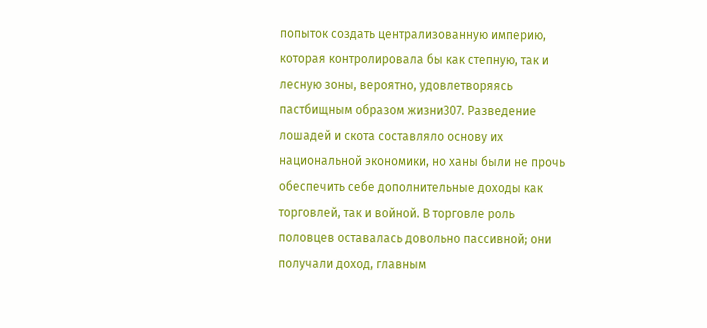попыток создать централизованную империю, которая контролировала бы как степную, так и лесную зоны, вероятно, удовлетворяясь пастбищным образом жизни307. Разведение лошадей и скота составляло основу их национальной экономики, но ханы были не прочь обеспечить себе дополнительные доходы как торговлей, так и войной. В торговле роль половцев оставалась довольно пассивной; они получали доход, главным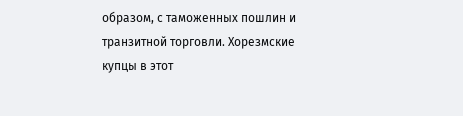образом, с таможенных пошлин и транзитной торговли. Хорезмские купцы в этот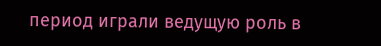период играли ведущую роль в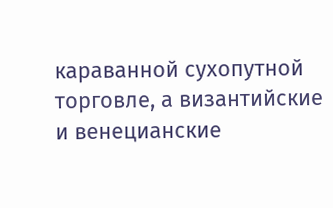караванной сухопутной торговле, а византийские и венецианские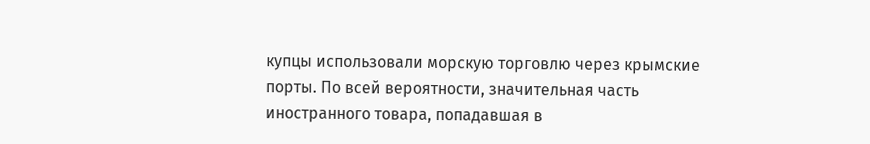купцы использовали морскую торговлю через крымские порты. По всей вероятности, значительная часть иностранного товара, попадавшая в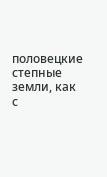половецкие степные земли, как с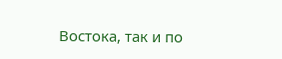Востока, так и по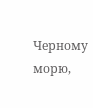Черному морю,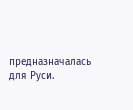предназначалась для Руси.